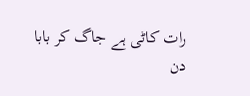رات کاٹی ہے جاگ کر بابا
دن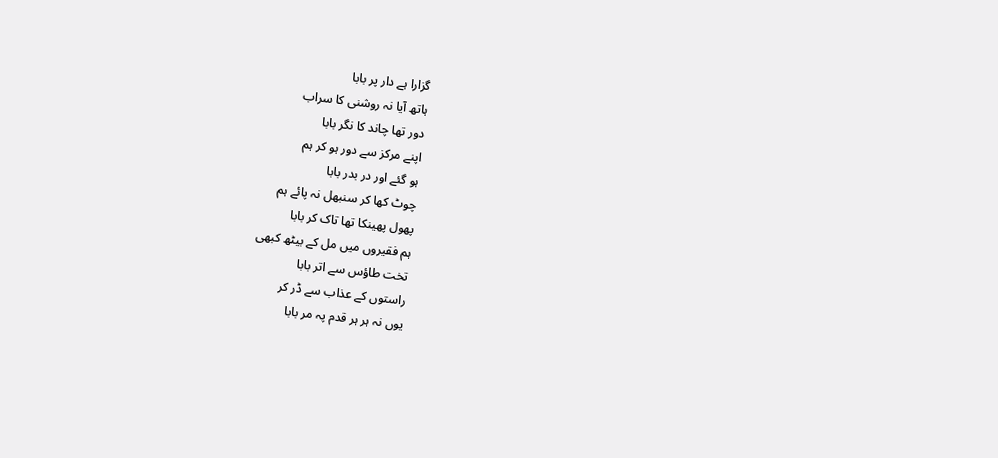گزارا ہے دار پر بابا
ہاتھ آیا نہ روشنی کا سراب
دور تھا چاند کا نگر بابا
اپنے مرکز سے دور ہو کر ہم
ہو گئے اور در بدر بابا
چوٹ کھا کر سنبھل نہ پائے ہم
پھول پھینکا تھا تاک کر بابا
ہم فقیروں میں مل کے بیٹھ کبھی
تخت طاؤس سے اتر بابا
راستوں کے عذاب سے ڈر کر
یوں نہ ہر ہر قدم پہ مر بابا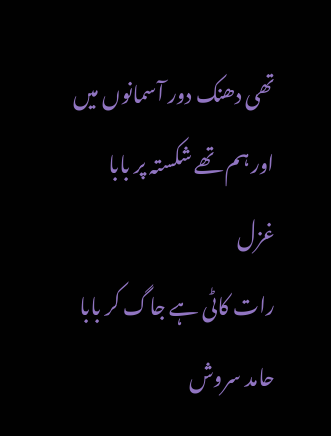تھی دھنک دور آسمانوں میں
اور ہم تھے شکستہ پر بابا
غزل
رات کاٹی ہے جاگ کر بابا
حامد سروش